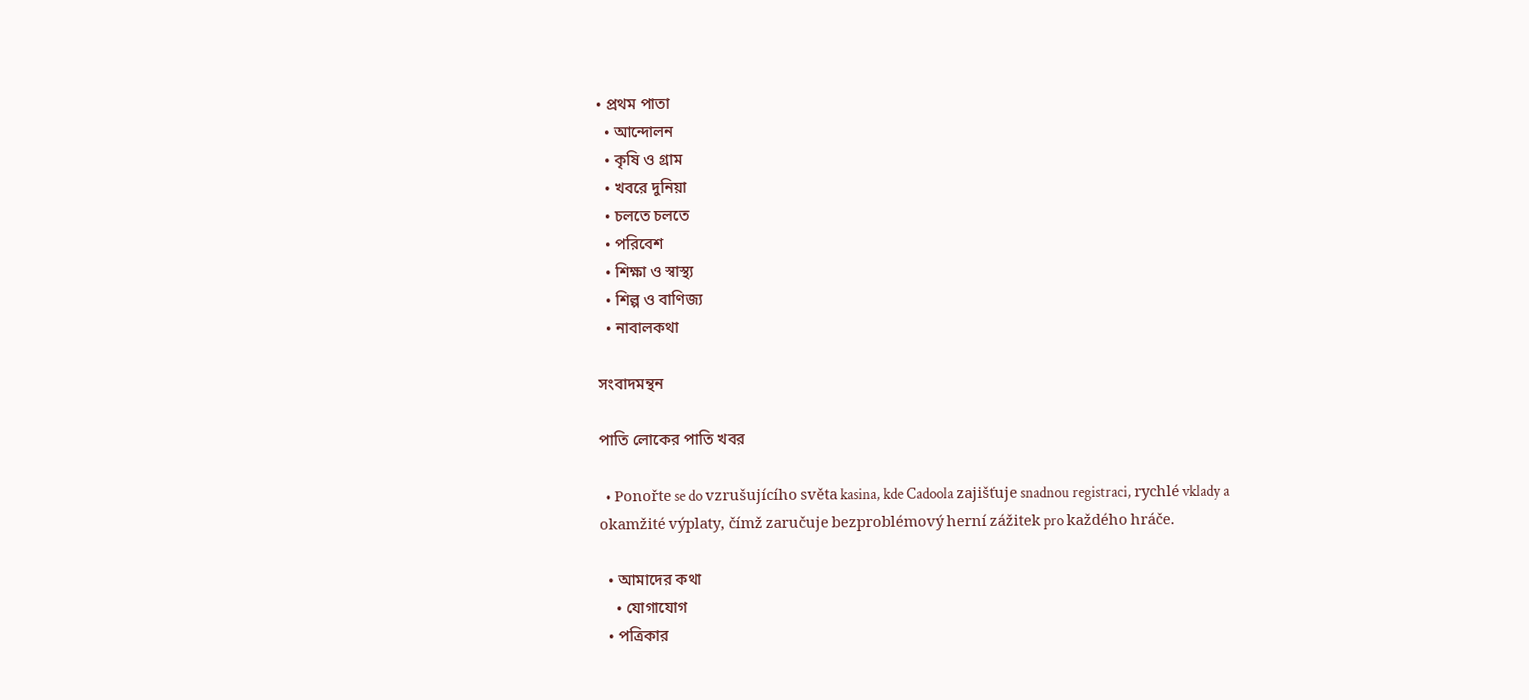• প্রথম পাতা
  • আন্দোলন
  • কৃষি ও গ্রাম
  • খবরে দুনিয়া
  • চলতে চলতে
  • পরিবেশ
  • শিক্ষা ও স্বাস্থ্য
  • শিল্প ও বাণিজ্য
  • নাবালকথা

সংবাদমন্থন

পাতি লোকের পাতি খবর

  • Ponořte se do vzrušujícího světa kasina, kde Cadoola zajišťuje snadnou registraci, rychlé vklady a okamžité výplaty, čímž zaručuje bezproblémový herní zážitek pro každého hráče.

  • আমাদের কথা
    • যোগাযোগ
  • পত্রিকার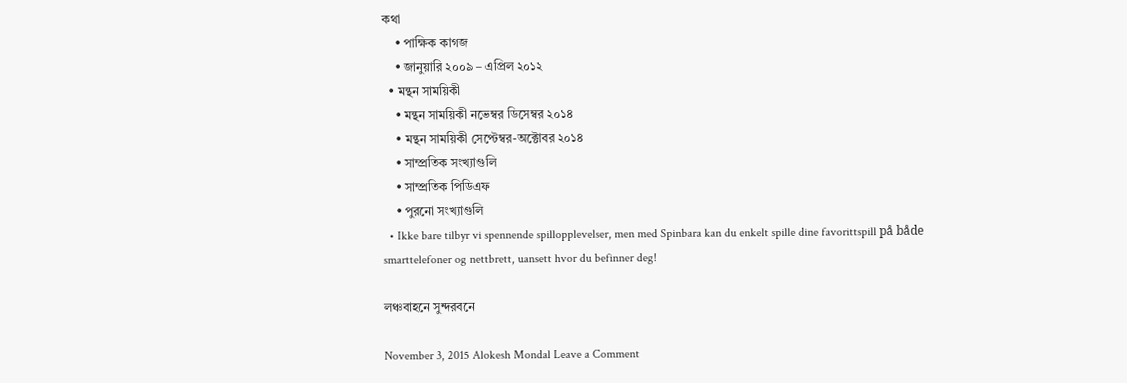কথা
    • পাক্ষিক কাগজ
    • জানুয়ারি ২০০৯ – এপ্রিল ২০১২
  • মন্থন সাময়িকী
    • মন্থন সাময়িকী নভেম্বর ডিসেম্বর ২০১৪
    • মন্থন সাময়িকী সেপ্টেম্বর-অক্টোবর ২০১৪
    • সাম্প্রতিক সংখ্যাগুলি
    • সাম্প্রতিক পিডিএফ
    • পুরনো সংখ্যাগুলি
  • Ikke bare tilbyr vi spennende spillopplevelser, men med Spinbara kan du enkelt spille dine favorittspill på både smarttelefoner og nettbrett, uansett hvor du befinner deg!

লঞ্চবাহনে সুন্দরবনে

November 3, 2015 Alokesh Mondal Leave a Comment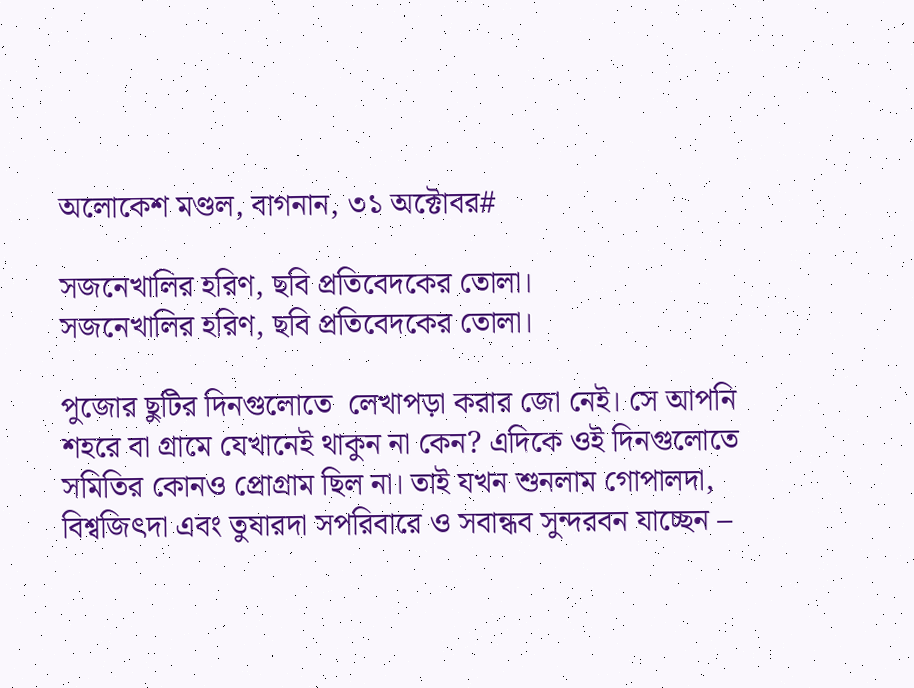অলোকেশ মণ্ডল, বাগনান, ৩১ অক্টোবর#

সজনেখালির হরিণ, ছবি প্রতিবেদকের তোলা।
সজনেখালির হরিণ, ছবি প্রতিবেদকের তোলা।

পুজোর ছুটির দিনগুলোতে  লেখাপড়া করার জো নেই। সে আপনি শহরে বা গ্রামে যেখানেই থাকুন না কেন? এদিকে ওই দিনগুলোতে সমিতির কোনও প্রোগ্রাম ছিল না। তাই যখন শুনলাম গোপালদা, বিশ্বজিৎদা এবং তুষারদা সপরিবারে ও সবান্ধব সুন্দরবন যাচ্ছেন –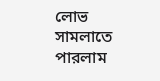লোভ সামলাতে পারলাম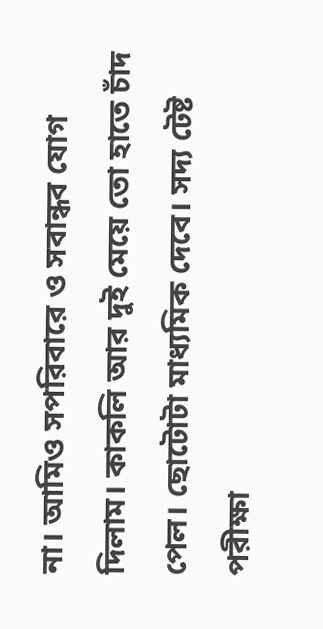না। আমিও সপরিবারে ও সবান্ধব যোগ দিলাম। কাকলি আর দুই মেয়ে তো হাতে চাঁদ পেল। ছোটোটা মাধ্যমিক দেবে। সদ্য টেষ্ট পরীক্ষা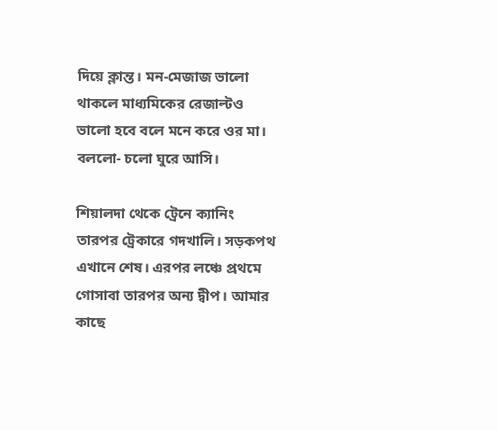দিয়ে ক্লান্ত। মন-মেজাজ ভালো থাকলে মাধ্যমিকের রেজাল্টও ভালো হবে বলে মনে করে ওর মা। বললো- চলো ঘুরে আসি।

শিয়ালদা থেকে ট্রেনে ক্যানিং তারপর ট্রেকারে গদখালি। সড়কপথ এখানে শেষ। এরপর লঞ্চে প্রথমে গোসাবা তারপর অন্য দ্বীপ। আমার কাছে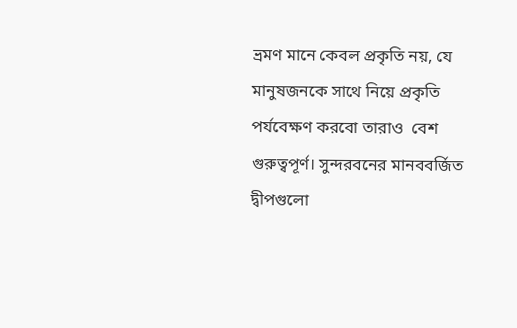ভ্রমণ মানে কেবল প্রকৃতি নয়, যে মানুষজনকে সাথে নিয়ে প্রকৃতি পর্যবেক্ষণ করবো তারাও  বেশ গুরুত্বপূর্ণ। সুন্দরবনের মানববর্জিত দ্বীপগুলো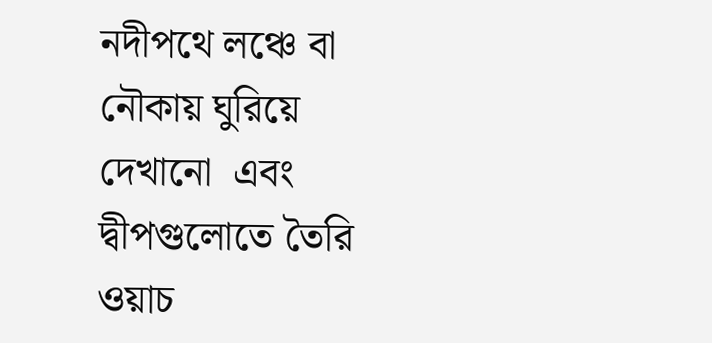নদীপথে লঞ্চে বা নৌকায় ঘুরিয়ে দেখানো  এবং দ্বীপগুলোতে তৈরি ওয়াচ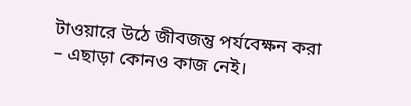টাওয়ারে উঠে জীবজন্তু পর্যবেক্ষন করা – এছাড়া কোনও কাজ নেই।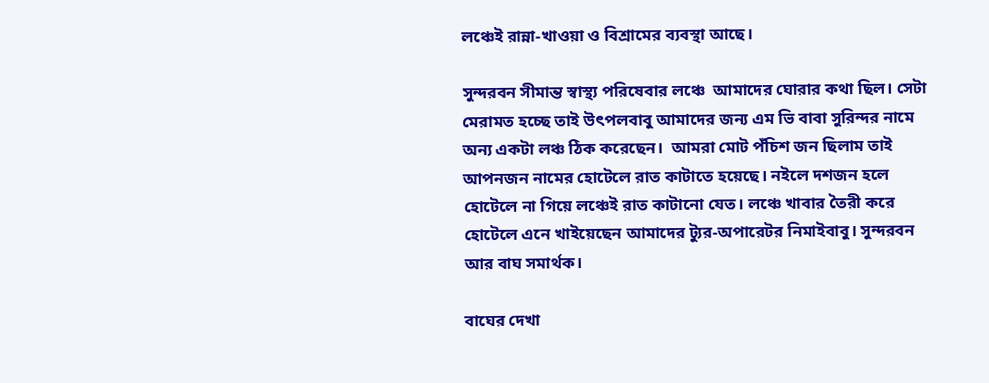লঞ্চেই রান্না-খাওয়া ও বিশ্রামের ব্যবস্থা আছে।

সুন্দরবন সীমান্ত স্বাস্থ্য পরিষেবার লঞ্চে  আমাদের ঘোরার কথা ছিল। সেটা মেরামত হচ্ছে তাই উৎপলবাবু আমাদের জন্য এম ভি বাবা সুরিন্দর নামে অন্য একটা লঞ্চ ঠিক করেছেন।  আমরা মোট পঁচিশ জন ছিলাম তাই আপনজন নামের হোটেলে রাত কাটাতে হয়েছে। নইলে দশজন হলে হোটেলে না গিয়ে লঞ্চেই রাত কাটানো যেত। লঞ্চে খাবার তৈরী করে হোটেলে এনে খাইয়েছেন আমাদের ট্যুর-অপারেটর নিমাইবাবু। সুন্দরবন  আর বাঘ সমার্থক।

বাঘের দেখা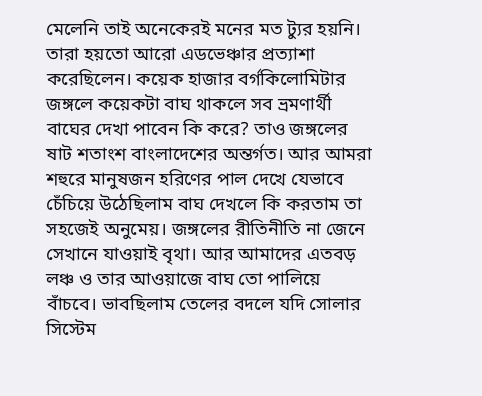মেলেনি তাই অনেকেরই মনের মত ট্যুর হয়নি। তারা হয়তো আরো এডভেঞ্চার প্রত্যাশা করেছিলেন। কয়েক হাজার বর্গকিলোমিটার জঙ্গলে কয়েকটা বাঘ থাকলে সব ভ্রমণার্থী বাঘের দেখা পাবেন কি করে? তাও জঙ্গলের ষাট শতাংশ বাংলাদেশের অন্তর্গত। আর আমরা শহুরে মানুষজন হরিণের পাল দেখে যেভাবে চেঁচিয়ে উঠেছিলাম বাঘ দেখলে কি করতাম তা সহজেই অনুমেয়। জঙ্গলের রীতিনীতি না জেনে সেখানে যাওয়াই বৃথা। আর আমাদের এতবড় লঞ্চ ও তার আওয়াজে বাঘ তো পালিয়ে বাঁচবে। ভাবছিলাম তেলের বদলে যদি সোলার সিস্টেম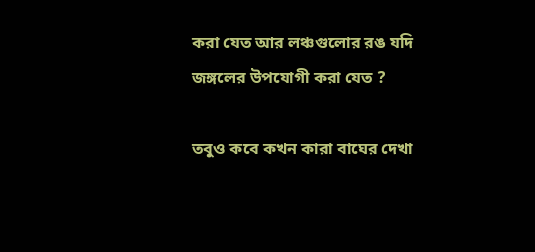করা যেত আর লঞ্চগুলোর রঙ যদি  জঙ্গলের উপযোগী করা যেত ?

তবুও কবে কখন কারা বাঘের দেখা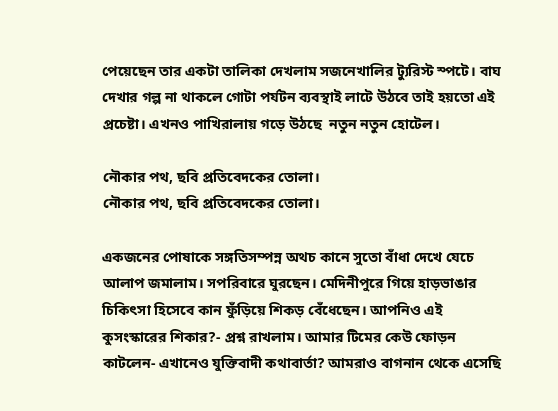পেয়েছেন তার একটা তালিকা দেখলাম সজনেখালির ট্যুরিস্ট স্পটে। বাঘ দেখার গল্প না থাকলে গোটা পর্যটন ব্যবস্থাই লাটে উঠবে তাই হয়তো এই প্রচেষ্টা। এখনও পাখিরালায় গড়ে উঠছে  নতুন নতুন হোটেল।

নৌকার পথ, ছবি প্রতিবেদকের তোলা।
নৌকার পথ, ছবি প্রতিবেদকের তোলা।

একজনের পোষাকে সঙ্গতিসম্পন্ন অথচ কানে সুতো বাঁধা দেখে যেচে আলাপ জমালাম। সপরিবারে ঘুরছেন। মেদিনীপুরে গিয়ে হাড়ভাঙার চিকিৎসা হিসেবে কান ফুঁড়িয়ে শিকড় বেঁধেছেন। আপনিও এই কুসংস্কারের শিকার?- প্রশ্ন রাখলাম। আমার টিমের কেউ ফোড়ন কাটলেন- এখানেও যুক্তিবাদী কথাবার্তা? আমরাও বাগনান থেকে এসেছি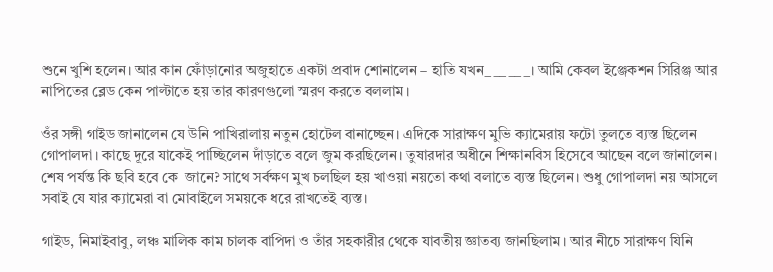শুনে খুশি হলেন। আর কান ফোঁড়ানোর অজুহাতে একটা প্রবাদ শোনালেন – হাতি যখন_ __ __ _। আমি কেবল ইঞ্জেকশন সিরিঞ্জ আর নাপিতের ব্লেড কেন পাল্টাতে হয় তার কারণগুলো স্মরণ করতে বললাম।

ওঁর সঙ্গী গাইড জানালেন যে উনি পাখিরালায় নতুন হোটেল বানাচ্ছেন। এদিকে সারাক্ষণ মুভি ক্যামেরায় ফটো তুলতে ব্যস্ত ছিলেন গোপালদা। কাছে দূরে যাকেই পাচ্ছিলেন দাঁড়াতে বলে জুম করছিলেন। তুষারদার অধীনে শিক্ষানবিস হিসেবে আছেন বলে জানালেন। শেষ পর্যন্ত কি ছবি হবে কে  জানে? সাথে সর্বক্ষণ মুখ চলছিল হয় খাওয়া নয়তো কথা বলাতে ব্যস্ত ছিলেন। শুধু গোপালদা নয় আসলে সবাই যে যার ক্যামেরা বা মোবাইলে সময়কে ধরে রাখতেই ব্যস্ত।

গাইড, নিমাইবাবু, লঞ্চ মালিক কাম চালক বাপিদা ও তাঁর সহকারীর থেকে যাবতীয় জ্ঞাতব্য জানছিলাম। আর নীচে সারাক্ষণ যিনি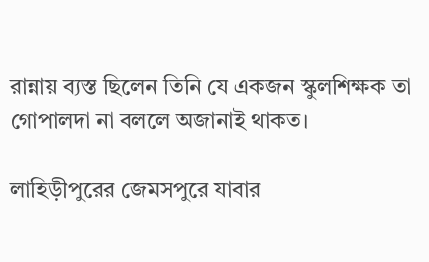রান্নায় ব্যস্ত ছিলেন তিনি যে একজন স্কুলশিক্ষক তা গোপালদা না বললে অজানাই থাকত।

লাহিড়ীপুরের জেমসপুরে যাবার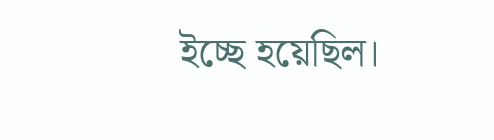ইচ্ছে হয়েছিল।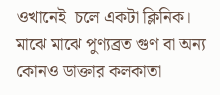ওখানেই  চলে একটা ক্লিনিক। মাঝে মাঝে পুণ্যব্রত গুণ বা অন্য কোনও ডাক্তার কলকাতা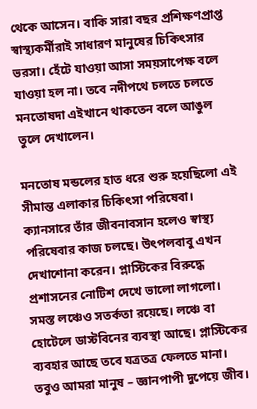থেকে আসেন। বাকি সারা বছর প্রশিক্ষণপ্রাপ্ত স্বাস্থ্যকর্মীরাই সাধারণ মানুষের চিকিৎসার ভরসা। হেঁটে যাওয়া আসা সময়সাপেক্ষ বলে যাওয়া হল না। তবে নদীপথে চলতে চলতে মনতোষদা এইখানে থাকতেন বলে আঙুল তুলে দেখালেন।

মনতোষ মন্ডলের হাত ধরে শুরু হয়েছিলো এই সীমান্ত এলাকার চিকিৎসা পরিষেবা। ক্যানসারে তাঁর জীবনাবসান হলেও স্বাস্থ্য পরিষেবার কাজ চলছে। উৎপলবাবু এখন দেখাশোনা করেন। প্লাস্টিকের বিরুদ্ধে প্রশাসনের নোটিশ দেখে ভালো লাগলো। সমস্ত লঞ্চেও সতর্কতা রয়েছে। লঞ্চে বা হোটেলে ডাস্টবিনের ব্যবস্থা আছে। প্লাস্টিকের ব্যবহার আছে তবে যত্রতত্র ফেলতে মানা। তবুও আমরা মানুষ – জ্ঞানপাপী দুপেয়ে জীব।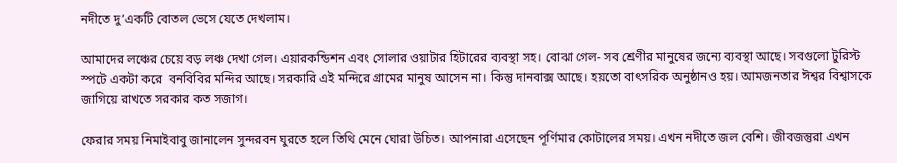নদীতে দু’একটি বোতল ভেসে যেতে দেখলাম।

আমাদের লঞ্চের চেয়ে বড় লঞ্চ দেখা গেল। এয়ারকন্ডিশন এবং সোলার ওয়াটার হিটারের ব্যবস্থা সহ। বোঝা গেল- সব শ্রেণীর মানুষের জন্যে ব্যবস্থা আছে। সবগুলো টুরিস্ট স্পটে একটা করে  বনবিবির মন্দির আছে। সরকারি এই মন্দিরে গ্রামের মানুষ আসেন না। কিন্তু দানবাক্স আছে। হয়তো বাৎসরিক অনুষ্ঠানও হয়। আমজনতার ঈশ্বর বিশ্বাসকে জাগিয়ে রাখতে সরকার কত সজাগ।

ফেরার সময় নিমাইবাবু জানালেন সুন্দরবন ঘুরতে হলে তিথি মেনে ঘোরা উচিত। আপনারা এসেছেন পূর্ণিমার কোটালের সময়। এখন নদীতে জল বেশি। জীবজন্তুরা এখন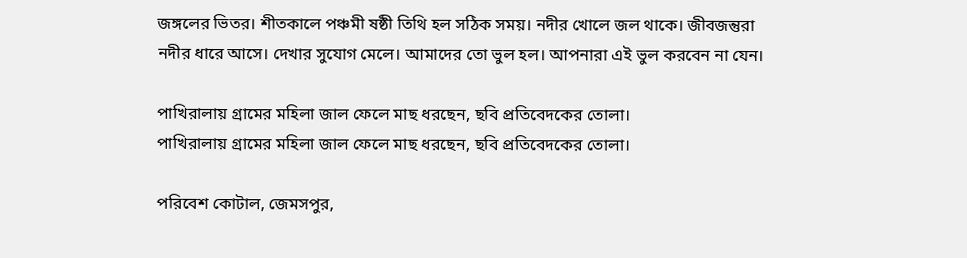জঙ্গলের ভিতর। শীতকালে পঞ্চমী ষষ্ঠী তিথি হল সঠিক সময়। নদীর খোলে জল থাকে। জীবজন্তুরা নদীর ধারে আসে। দেখার সুযোগ মেলে। আমাদের তো ভুল হল। আপনারা এই ভুল করবেন না যেন।

পাখিরালায় গ্রামের মহিলা জাল ফেলে মাছ ধরছেন, ছবি প্রতিবেদকের তোলা।
পাখিরালায় গ্রামের মহিলা জাল ফেলে মাছ ধরছেন, ছবি প্রতিবেদকের তোলা।

পরিবেশ কোটাল, জেমসপুর,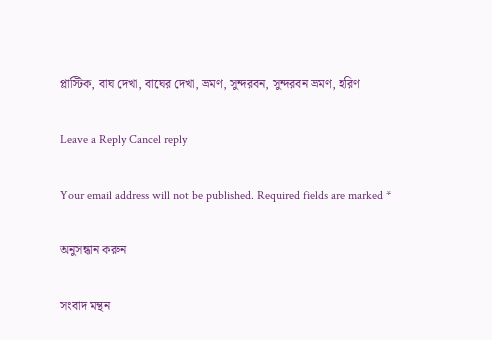প্লাস্টিক, বাঘ দেখা, বাঘের দেখা, ভ্রমণ, সুন্দরবন, সুন্দরবন ভ্রমণ, হরিণ

Leave a Reply Cancel reply

Your email address will not be published. Required fields are marked *

অনুসন্ধান করুন

সংবাদ মন্থন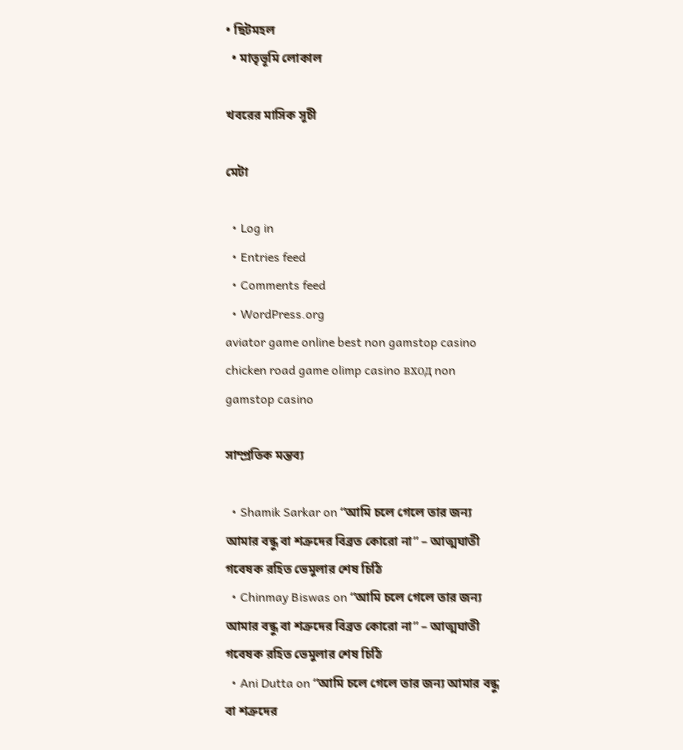• ছিটমহল
  • মাতৃভূমি লোকাল

খবরের মাসিক সূচী

মেটা

  • Log in
  • Entries feed
  • Comments feed
  • WordPress.org
aviator game online best non gamstop casino chicken road game olimp casino вход non gamstop casino

সাম্প্রতিক মন্তব্য

  • Shamik Sarkar on “আমি চলে গেলে তার জন্য আমার বন্ধু বা শত্রুদের বিব্রত কোরো না” – আত্মঘাতী গবেষক রহিত ভেমুলার শেষ চিঠি
  • Chinmay Biswas on “আমি চলে গেলে তার জন্য আমার বন্ধু বা শত্রুদের বিব্রত কোরো না” – আত্মঘাতী গবেষক রহিত ভেমুলার শেষ চিঠি
  • Ani Dutta on “আমি চলে গেলে তার জন্য আমার বন্ধু বা শত্রুদের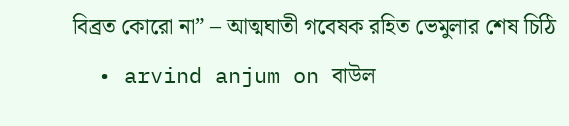বিব্রত কোরো না” – আত্মঘাতী গবেষক রহিত ভেমুলার শেষ চিঠি
  • arvind anjum on বাউল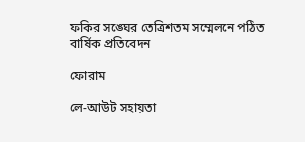ফকির সঙ্ঘের তেত্রিশতম সম্মেলনে পঠিত বার্ষিক প্রতিবেদন

ফোরাম

লে-আউট সহায়তা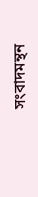সংবাদমন্থন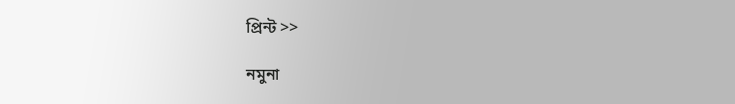প্রিন্ট >>

নমুনা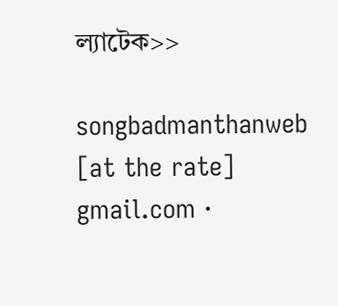ল্যাটেক>>

songbadmanthanweb [at the rate] gmail.com ·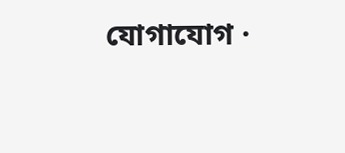যোগাযোগ ·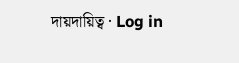দায়দায়িত্ব · Log in